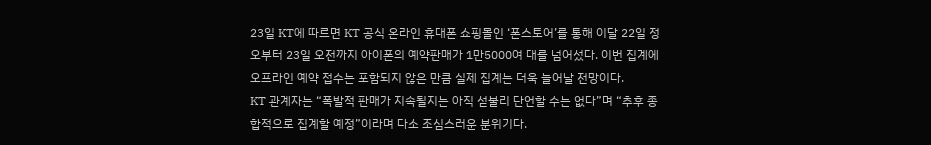23일 KT에 따르면 KT 공식 온라인 휴대폰 쇼핑몰인 ‘폰스토어’를 통해 이달 22일 정오부터 23일 오전까지 아이폰의 예약판매가 1만5000여 대를 넘어섰다. 이번 집계에 오프라인 예약 접수는 포함되지 않은 만큼 실제 집계는 더욱 늘어날 전망이다.
KT 관계자는 “폭발적 판매가 지속될지는 아직 섣불리 단언할 수는 없다”며 “추후 종합적으로 집계할 예정”이라며 다소 조심스러운 분위기다.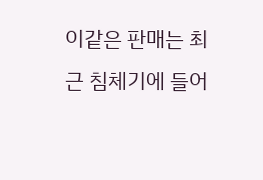이같은 판매는 최근 침체기에 들어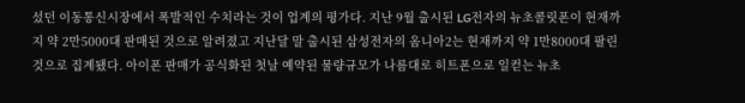섰던 이동통신시장에서 폭발적인 수치라는 것이 업계의 평가다. 지난 9월 출시된 LG전자의 뉴초콜릿폰이 현재까지 약 2만5000대 판매된 것으로 알려졌고 지난달 말 출시된 삼성전자의 옴니아2는 현재까지 약 1만8000대 팔린 것으로 집계됐다. 아이폰 판매가 공식화된 첫날 예약된 물량규모가 나름대로 히트폰으로 일컫는 뉴초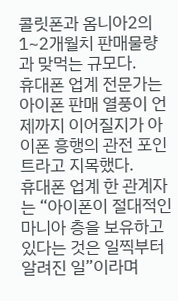콜릿폰과 옴니아2의 1~2개월치 판매물량과 맞먹는 규모다.
휴대폰 업계 전문가는 아이폰 판매 열풍이 언제까지 이어질지가 아이폰 흥행의 관전 포인트라고 지목했다.
휴대폰 업계 한 관계자는 “아이폰이 절대적인 마니아 층을 보유하고 있다는 것은 일찍부터 알려진 일”이라며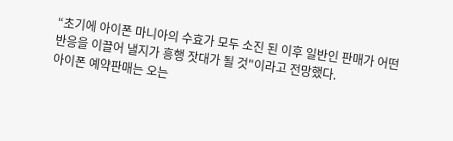“초기에 아이폰 마니아의 수효가 모두 소진 된 이후 일반인 판매가 어떤 반응을 이끌어 낼지가 흥행 잣대가 될 것"이라고 전망했다.
아이폰 예약판매는 오는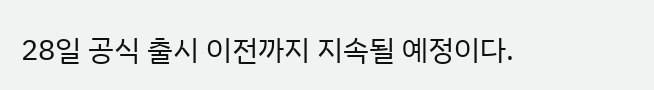28일 공식 출시 이전까지 지속될 예정이다.